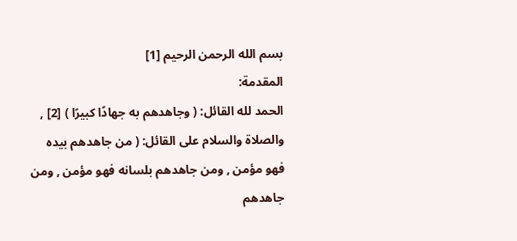بسم الله الرحمن الرحيم [1]
المقدمة:
الحمد لله القائل: ( وجاهدهم به جهادًا كبيرًا ) [2] , والصلاة والسلام على القائل: ( من جاهدهم بيده فهو مؤمن , ومن جاهدهم بلسانه فهو مؤمن , ومن جاهدهم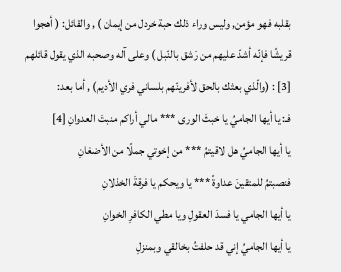بقلبه فهو مؤمن, وليس وراء ذلك حبة خردل من إيمان ) , والقائل: ( أهجوا قريشًا فإنّه أشدّ عليهم من رَشق بالنّبل ) وعلى آله وصحبه الذي يقول قائلهم [3] : (والّذي بعثك بالحق لأفرينّهم بلساني فري الأديم) , أما بعد:
فـ: يا أيها الجاميُ يا خبثَ الورى *** مالي أراكم منبتَ العدوانِ [4]
يا أيها الجاميُ هل لاقيتمُ *** من إخوتي جملًا من الأضغانِ
فنصبتمُ للمتقينَ عداوةً *** يا ويحكم يا فرقةَ الخذلانِ
يا أيها الجامي يا فسدَ العقولِ ويا مطي الكافرِ الخوانِ
يا أيها الجاميُ إني قد حلفتُ بخالقي وبمنزلِ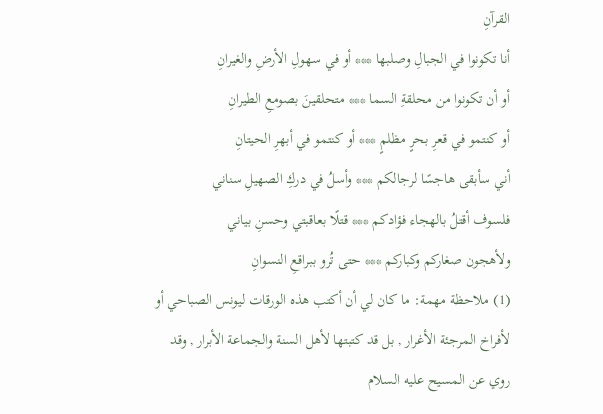القرآنِ
أنا تكونوا في الجبالِ وصلبها *** أو في سهولِ الأرضِ والغيرانِ
أو أن تكونوا من محلقةِ السما *** متحلقينَ بصومعِ الطيرانِ
أو كنتمو في قعرِ بحرٍ مظلمٍ *** أو كنتمو في أبهرِ الحيتانِ
أني سأبقى هاجسًا لرجالكم *** وأسلُ في دركِ الصهيلِ سناني
فلسوف أقتلُ بالهجاء فؤادكم *** قتلًا بعاقبتي وحسنِ بياني
ولأهجون صغاركم وكباركم *** حتى تُرو ببراقعِ النسوانِ
(1) ملاحظة مهمة: ما كان لي أن أكتب هذه الورقات ليونس الصباحي أو لأفراخ المرجئة الأغرار , بل قد كتبتها لأهل السنة والجماعة الأبرار , وقد روي عن المسيح عليه السلام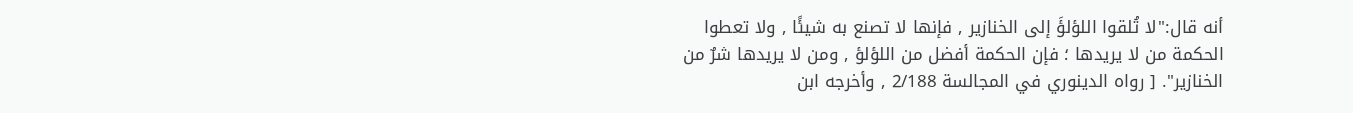أنه قال:"لا تُلقوا اللؤلؤَ إلى الخنازير , فإنها لا تصنع به شيئًا , ولا تعطوا الحكمة من لا يريدها ؛ فإن الحكمة أفضل من اللؤلؤ , ومن لا يريدها شرٌ من الخنازير". [ رواه الدينوري في المجالسة 2/188 , وأخرجه ابن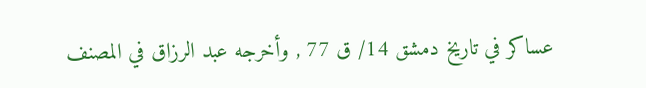عساكر في تاريخ دمشق 14/ ق 77 , وأخرجه عبد الرزاق في المصنف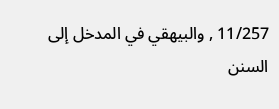11/257 , والبيهقي في المدخل إلى السنن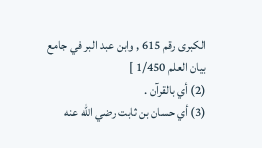الكبرى رقم 615 , وابن عبد البر في جامع بيان العلم 1/450 ]
(2) أي بالقرآن .
(3) أي حسان بن ثابت رضي الله عنه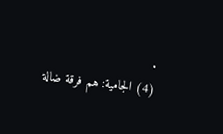.
(4) الجامية: هم فرقة ضالة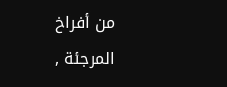من أفراخ المرجئة ,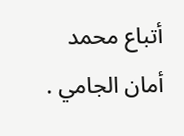أتباع محمد أمان الجامي .